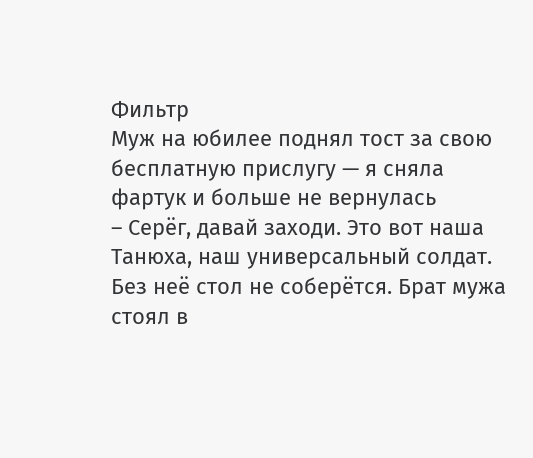Фильтр
Муж на юбилее поднял тост за свою бесплатную прислугу — я сняла фартук и больше не вернулась
– Серёг, давай заходи. Это вот наша Танюха, наш универсальный солдат. Без неё стол не соберётся. Брат мужа стоял в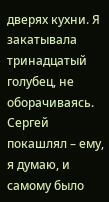дверях кухни. Я закатывала тринадцатый голубец, не оборачиваясь. Сергей покашлял – ему, я думаю, и самому было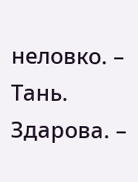неловко. – Тань. Здарова. –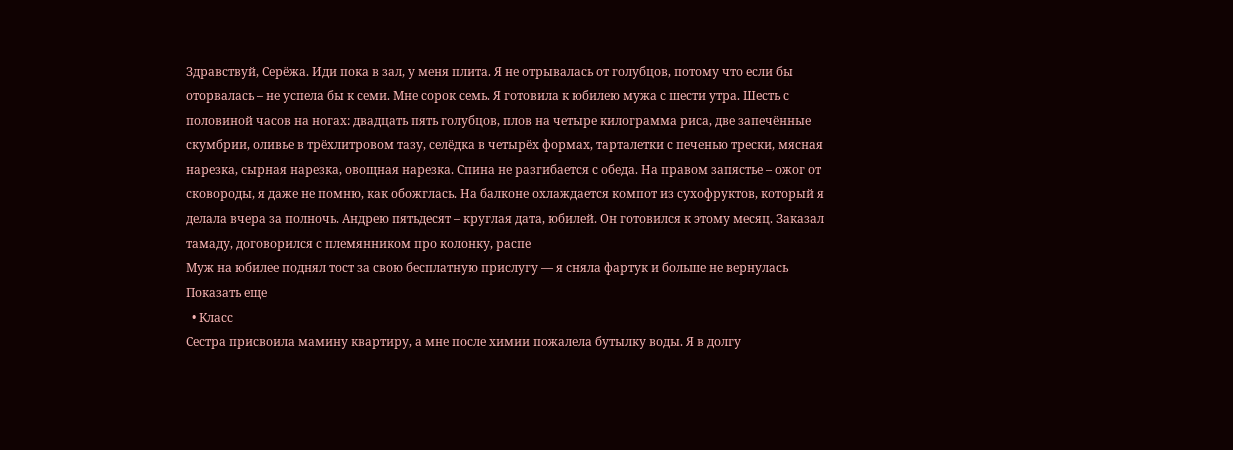Здравствуй, Серёжа. Иди пока в зал, у меня плита. Я не отрывалась от голубцов, потому что если бы оторвалась – не успела бы к семи. Мне сорок семь. Я готовила к юбилею мужа с шести утра. Шесть с половиной часов на ногах: двадцать пять голубцов, плов на четыре килограмма риса, две запечённые скумбрии, оливье в трёхлитровом тазу, селёдка в четырёх формах, тарталетки с печенью трески, мясная нарезка, сырная нарезка, овощная нарезка. Спина не разгибается с обеда. На правом запястье – ожог от сковороды, я даже не помню, как обожглась. На балконе охлаждается компот из сухофруктов, который я делала вчера за полночь. Андрею пятьдесят – круглая дата, юбилей. Он готовился к этому месяц. Заказал тамаду, договорился с племянником про колонку, распе
Муж на юбилее поднял тост за свою бесплатную прислугу — я сняла фартук и больше не вернулась
Показать еще
  • Класс
Сестра присвоила мамину квартиру, а мне после химии пожалела бутылку воды. Я в долгу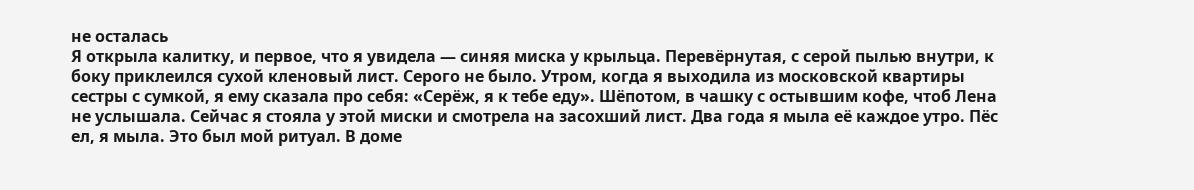не осталась
Я открыла калитку, и первое, что я увидела — синяя миска у крыльца. Перевёрнутая, с серой пылью внутри, к боку приклеился сухой кленовый лист. Серого не было. Утром, когда я выходила из московской квартиры сестры с сумкой, я ему сказала про себя: «Серёж, я к тебе еду». Шёпотом, в чашку с остывшим кофе, чтоб Лена не услышала. Сейчас я стояла у этой миски и смотрела на засохший лист. Два года я мыла её каждое утро. Пёс ел, я мыла. Это был мой ритуал. В доме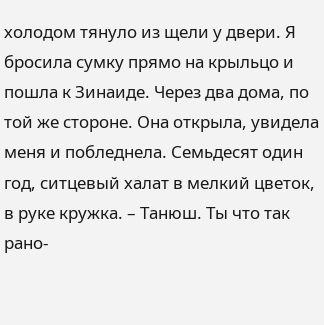холодом тянуло из щели у двери. Я бросила сумку прямо на крыльцо и пошла к Зинаиде. Через два дома, по той же стороне. Она открыла, увидела меня и побледнела. Семьдесят один год, ситцевый халат в мелкий цветок, в руке кружка. – Танюш. Ты что так рано-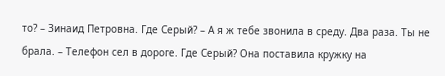то? – Зинаид Петровна. Где Серый? – А я ж тебе звонила в среду. Два раза. Ты не брала. – Телефон сел в дороге. Где Серый? Она поставила кружку на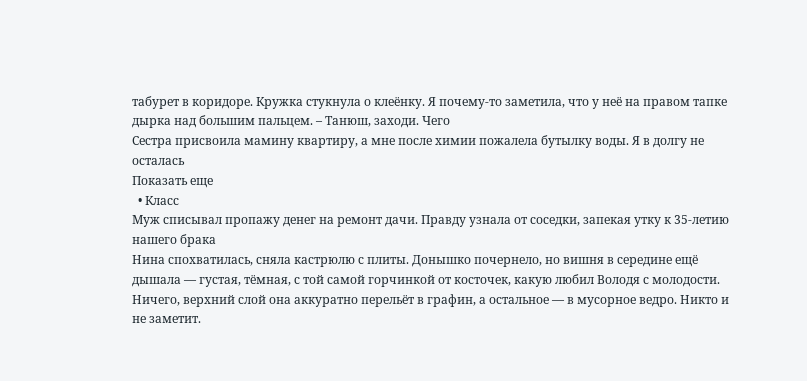табурет в коридоре. Кружка стукнула о клеёнку. Я почему-то заметила, что у неё на правом тапке дырка над большим пальцем. – Танюш, заходи. Чего
Сестра присвоила мамину квартиру, а мне после химии пожалела бутылку воды. Я в долгу не осталась
Показать еще
  • Класс
Муж списывал пропажу денег на ремонт дачи. Правду узнала от соседки, запекая утку к 35-летию нашего брака
Нина спохватилась, сняла кастрюлю с плиты. Донышко почернело, но вишня в середине ещё дышала — густая, тёмная, с той самой горчинкой от косточек, какую любил Володя с молодости. Ничего, верхний слой она аккуратно перельёт в графин, а остальное — в мусорное ведро. Никто и не заметит.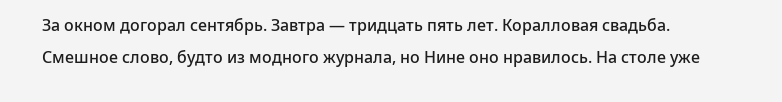За окном догорал сентябрь. Завтра — тридцать пять лет. Коралловая свадьба. Смешное слово, будто из модного журнала, но Нине оно нравилось. На столе уже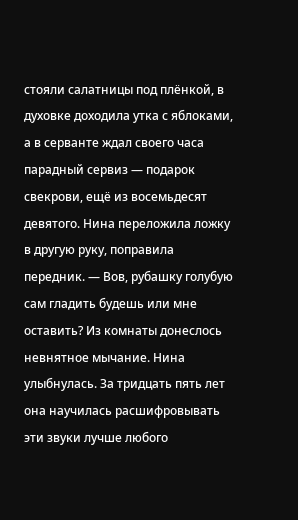стояли салатницы под плёнкой, в духовке доходила утка с яблоками, а в серванте ждал своего часа парадный сервиз — подарок свекрови, ещё из восемьдесят девятого. Нина переложила ложку в другую руку, поправила передник. — Вов, рубашку голубую сам гладить будешь или мне оставить? Из комнаты донеслось невнятное мычание. Нина улыбнулась. За тридцать пять лет она научилась расшифровывать эти звуки лучше любого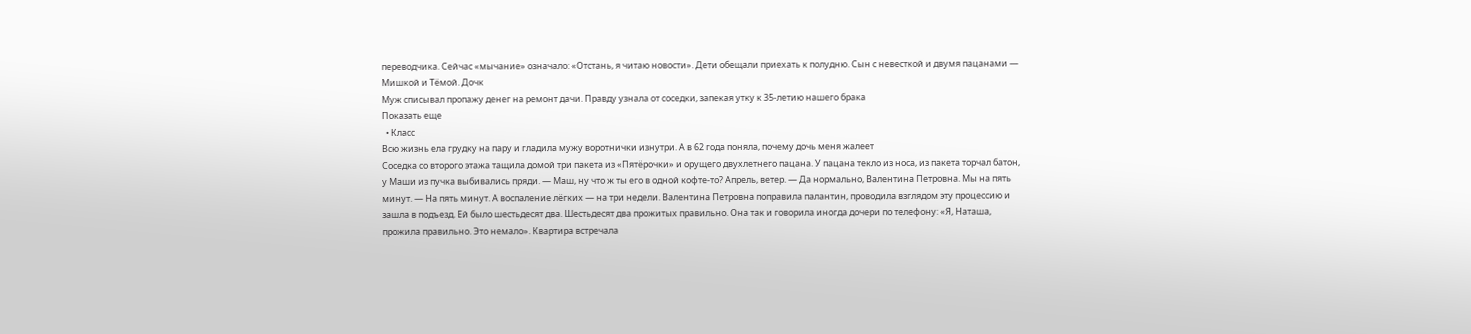переводчика. Сейчас «мычание» означало: «Отстань, я читаю новости». Дети обещали приехать к полудню. Сын с невесткой и двумя пацанами — Мишкой и Тёмой. Дочк
Муж списывал пропажу денег на ремонт дачи. Правду узнала от соседки, запекая утку к 35-летию нашего брака
Показать еще
  • Класс
Всю жизнь ела грудку на пару и гладила мужу воротнички изнутри. А в 62 года поняла, почему дочь меня жалеет
Соседка со второго этажа тащила домой три пакета из «Пятёрочки» и орущего двухлетнего пацана. У пацана текло из носа, из пакета торчал батон, у Маши из пучка выбивались пряди. — Маш, ну что ж ты его в одной кофте-то? Апрель, ветер. — Да нормально, Валентина Петровна. Мы на пять минут. — На пять минут. А воспаление лёгких — на три недели. Валентина Петровна поправила палантин, проводила взглядом эту процессию и зашла в подъезд. Ей было шестьдесят два. Шестьдесят два прожитых правильно. Она так и говорила иногда дочери по телефону: «Я, Наташа, прожила правильно. Это немало». Квартира встречала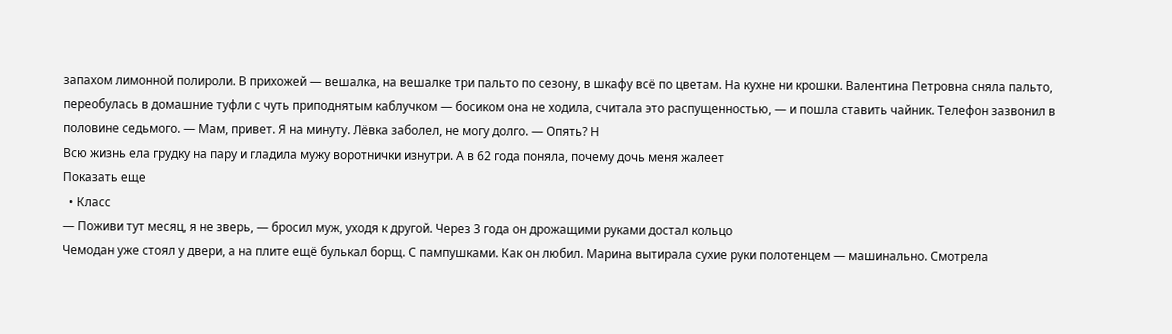запахом лимонной полироли. В прихожей — вешалка, на вешалке три пальто по сезону, в шкафу всё по цветам. На кухне ни крошки. Валентина Петровна сняла пальто, переобулась в домашние туфли с чуть приподнятым каблучком — босиком она не ходила, считала это распущенностью, — и пошла ставить чайник. Телефон зазвонил в половине седьмого. — Мам, привет. Я на минуту. Лёвка заболел, не могу долго. — Опять? Н
Всю жизнь ела грудку на пару и гладила мужу воротнички изнутри. А в 62 года поняла, почему дочь меня жалеет
Показать еще
  • Класс
— Поживи тут месяц, я не зверь, — бросил муж, уходя к другой. Через 3 года он дрожащими руками достал кольцо
Чемодан уже стоял у двери, а на плите ещё булькал борщ. С пампушками. Как он любил. Марина вытирала сухие руки полотенцем — машинально. Смотрела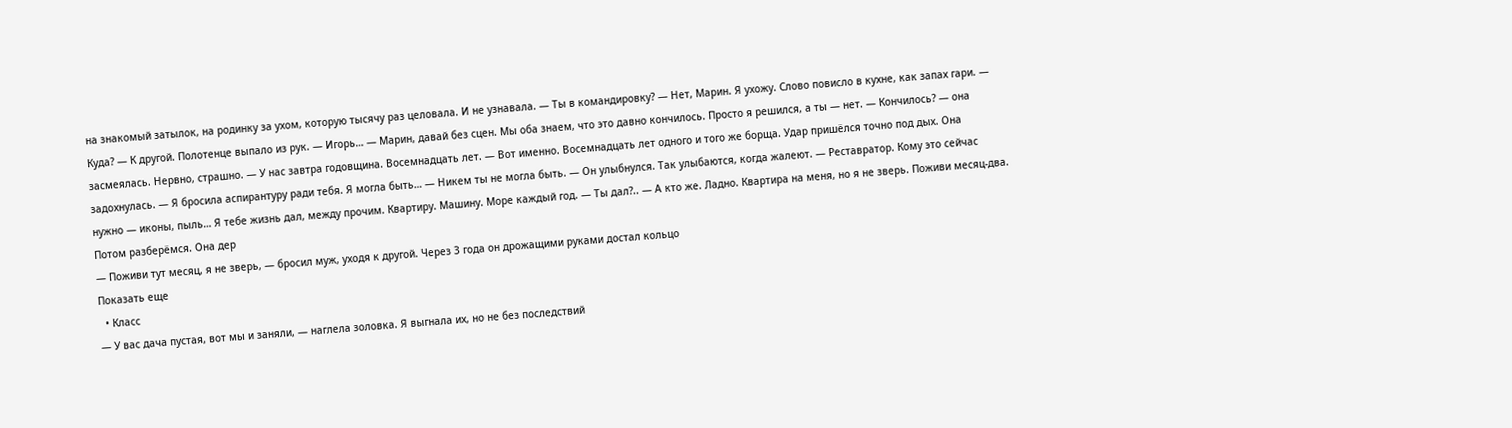на знакомый затылок, на родинку за ухом, которую тысячу раз целовала. И не узнавала. — Ты в командировку? — Нет, Марин. Я ухожу. Слово повисло в кухне, как запах гари. — Куда? — К другой. Полотенце выпало из рук. — Игорь… — Марин, давай без сцен. Мы оба знаем, что это давно кончилось. Просто я решился, а ты — нет. — Кончилось? — она засмеялась. Нервно, страшно. — У нас завтра годовщина. Восемнадцать лет. — Вот именно. Восемнадцать лет одного и того же борща. Удар пришёлся точно под дых. Она задохнулась. — Я бросила аспирантуру ради тебя. Я могла быть… — Никем ты не могла быть. — Он улыбнулся. Так улыбаются, когда жалеют. — Реставратор. Кому это сейчас нужно — иконы, пыль… Я тебе жизнь дал, между прочим. Квартиру. Машину. Море каждый год. — Ты дал?.. — А кто же. Ладно. Квартира на меня, но я не зверь. Поживи месяц-два. Потом разберёмся. Она дер
— Поживи тут месяц, я не зверь, — бросил муж, уходя к другой. Через 3 года он дрожащими руками достал кольцо
Показать еще
  • Класс
— У вас дача пустая, вот мы и заняли, — наглела золовка. Я выгнала их, но не без последствий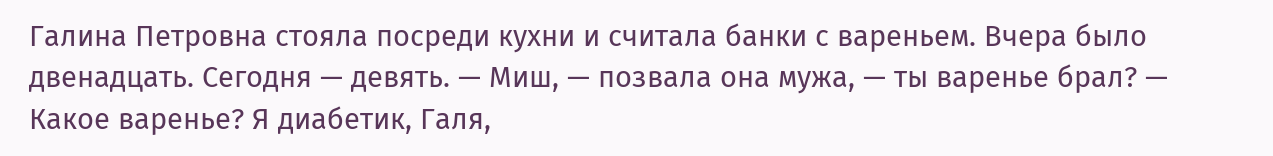Галина Петровна стояла посреди кухни и считала банки с вареньем. Вчера было двенадцать. Сегодня — девять. — Миш, — позвала она мужа, — ты варенье брал? — Какое варенье? Я диабетик, Галя,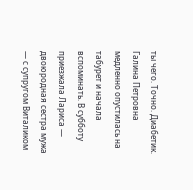ты чего. Точно. Диабетик. Галина Петровна медленно опустилась на табурет и начала вспоминать. В субботу приезжала Лариса — двоюродная сестра мужа — с супругом Виталиком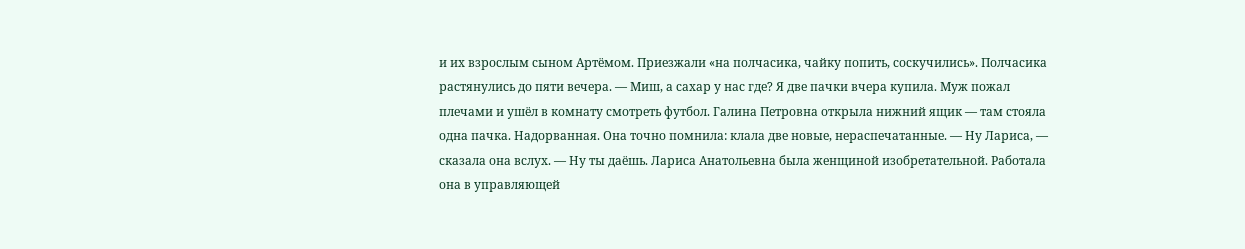и их взрослым сыном Артёмом. Приезжали «на полчасика, чайку попить, соскучились». Полчасика растянулись до пяти вечера. — Миш, а сахар у нас где? Я две пачки вчера купила. Муж пожал плечами и ушёл в комнату смотреть футбол. Галина Петровна открыла нижний ящик — там стояла одна пачка. Надорванная. Она точно помнила: клала две новые, нераспечатанные. — Ну Лариса, — сказала она вслух. — Ну ты даёшь. Лариса Анатольевна была женщиной изобретательной. Работала она в управляющей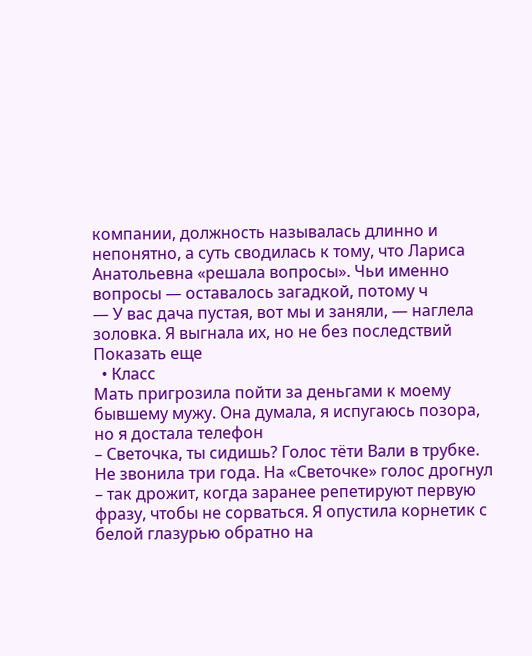компании, должность называлась длинно и непонятно, а суть сводилась к тому, что Лариса Анатольевна «решала вопросы». Чьи именно вопросы — оставалось загадкой, потому ч
— У вас дача пустая, вот мы и заняли, — наглела золовка. Я выгнала их, но не без последствий
Показать еще
  • Класс
Мать пригрозила пойти за деньгами к моему бывшему мужу. Она думала, я испугаюсь позора, но я достала телефон
– Светочка, ты сидишь? Голос тёти Вали в трубке. Не звонила три года. На «Светочке» голос дрогнул – так дрожит, когда заранее репетируют первую фразу, чтобы не сорваться. Я опустила корнетик с белой глазурью обратно на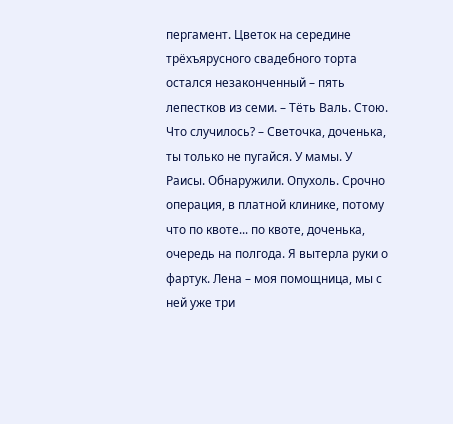пергамент. Цветок на середине трёхъярусного свадебного торта остался незаконченный – пять лепестков из семи. – Тёть Валь. Стою. Что случилось? – Светочка, доченька, ты только не пугайся. У мамы. У Раисы. Обнаружили. Опухоль. Срочно операция, в платной клинике, потому что по квоте... по квоте, доченька, очередь на полгода. Я вытерла руки о фартук. Лена – моя помощница, мы с ней уже три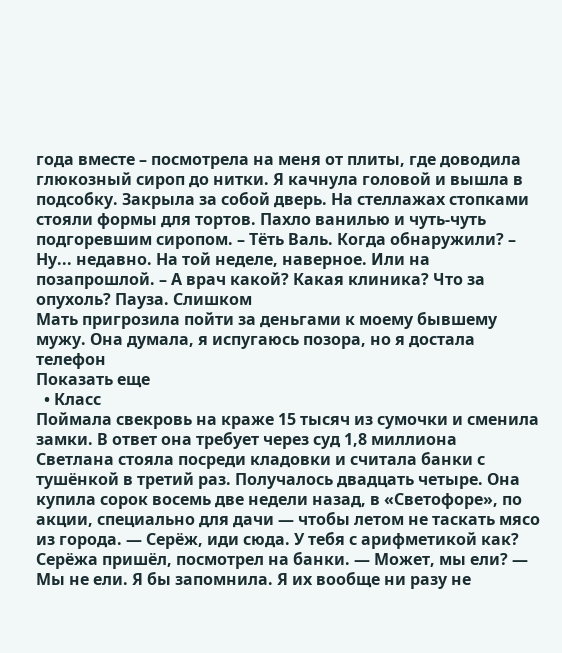года вместе – посмотрела на меня от плиты, где доводила глюкозный сироп до нитки. Я качнула головой и вышла в подсобку. Закрыла за собой дверь. На стеллажах стопками стояли формы для тортов. Пахло ванилью и чуть-чуть подгоревшим сиропом. – Тёть Валь. Когда обнаружили? – Ну... недавно. На той неделе, наверное. Или на позапрошлой. – А врач какой? Какая клиника? Что за опухоль? Пауза. Слишком
Мать пригрозила пойти за деньгами к моему бывшему мужу. Она думала, я испугаюсь позора, но я достала телефон
Показать еще
  • Класс
Поймала свекровь на краже 15 тысяч из сумочки и сменила замки. В ответ она требует через суд 1,8 миллиона
Светлана стояла посреди кладовки и считала банки с тушёнкой в третий раз. Получалось двадцать четыре. Она купила сорок восемь две недели назад, в «Светофоре», по акции, специально для дачи — чтобы летом не таскать мясо из города. — Серёж, иди сюда. У тебя с арифметикой как? Серёжа пришёл, посмотрел на банки. — Может, мы ели? — Мы не ели. Я бы запомнила. Я их вообще ни разу не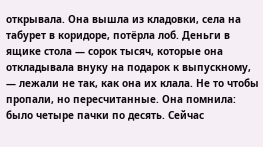открывала. Она вышла из кладовки, села на табурет в коридоре, потёрла лоб. Деньги в ящике стола — сорок тысяч, которые она откладывала внуку на подарок к выпускному, — лежали не так, как она их клала. Не то чтобы пропали, но пересчитанные. Она помнила: было четыре пачки по десять. Сейчас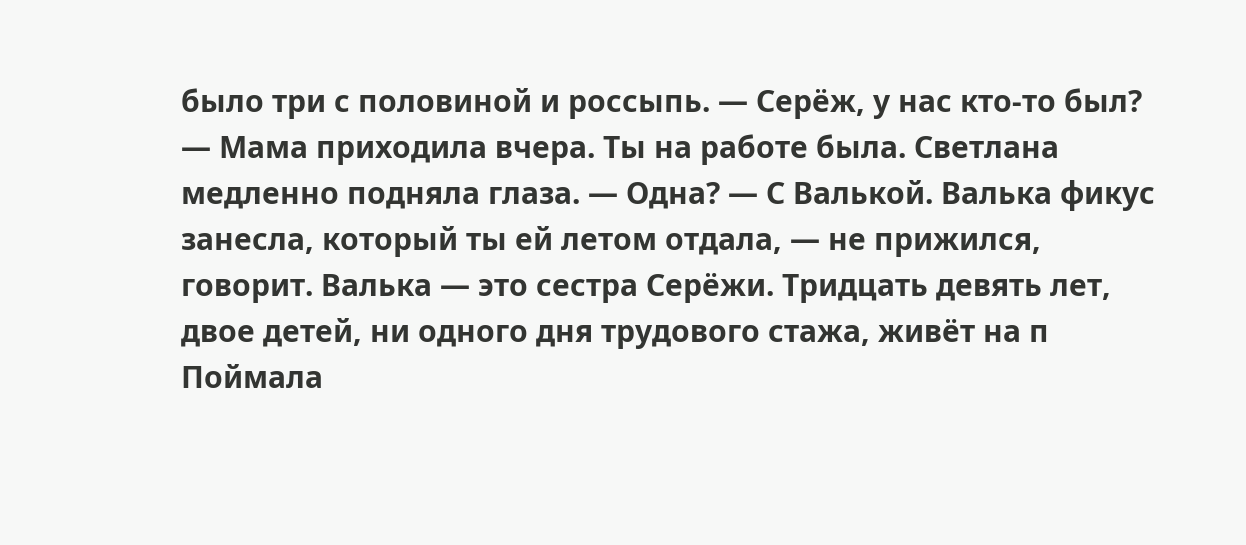было три с половиной и россыпь. — Серёж, у нас кто-то был? — Мама приходила вчера. Ты на работе была. Светлана медленно подняла глаза. — Одна? — С Валькой. Валька фикус занесла, который ты ей летом отдала, — не прижился, говорит. Валька — это сестра Серёжи. Тридцать девять лет, двое детей, ни одного дня трудового стажа, живёт на п
Поймала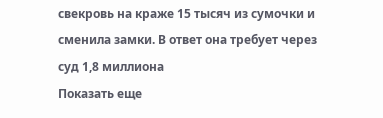свекровь на краже 15 тысяч из сумочки и сменила замки. В ответ она требует через суд 1,8 миллиона
Показать еще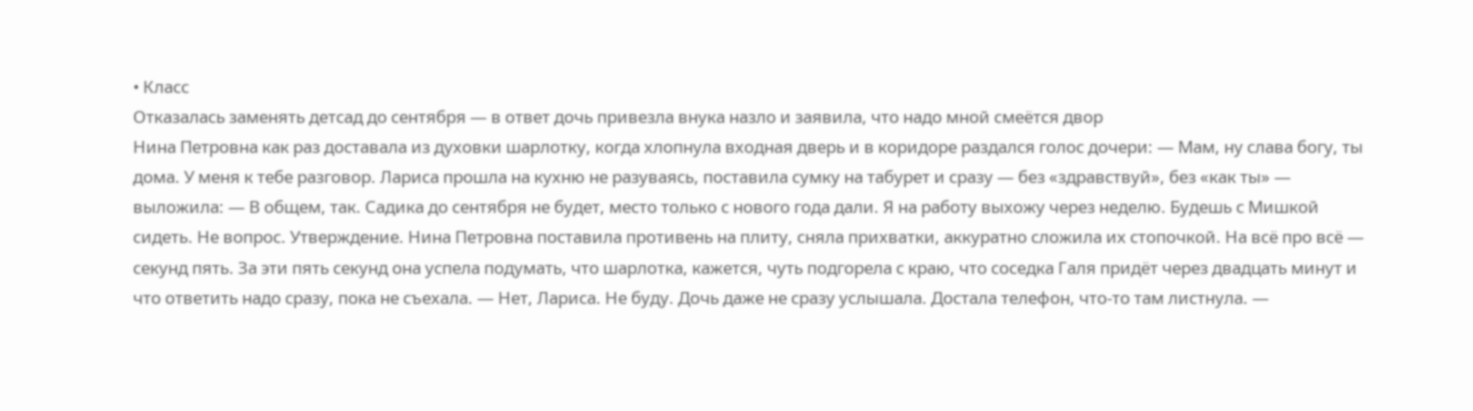• Класс
Отказалась заменять детсад до сентября — в ответ дочь привезла внука назло и заявила, что надо мной смеётся двор
Нина Петровна как раз доставала из духовки шарлотку, когда хлопнула входная дверь и в коридоре раздался голос дочери: — Мам, ну слава богу, ты дома. У меня к тебе разговор. Лариса прошла на кухню не разуваясь, поставила сумку на табурет и сразу — без «здравствуй», без «как ты» — выложила: — В общем, так. Садика до сентября не будет, место только с нового года дали. Я на работу выхожу через неделю. Будешь с Мишкой сидеть. Не вопрос. Утверждение. Нина Петровна поставила противень на плиту, сняла прихватки, аккуратно сложила их стопочкой. На всё про всё — секунд пять. За эти пять секунд она успела подумать, что шарлотка, кажется, чуть подгорела с краю, что соседка Галя придёт через двадцать минут и что ответить надо сразу, пока не съехала. — Нет, Лариса. Не буду. Дочь даже не сразу услышала. Достала телефон, что-то там листнула. —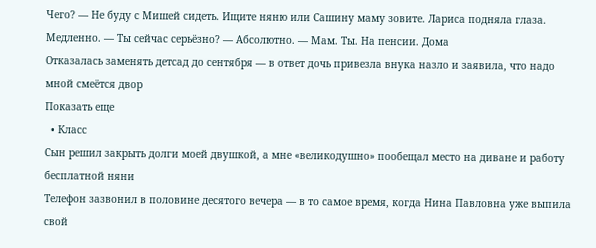Чего? — Не буду с Мишей сидеть. Ищите няню или Сашину маму зовите. Лариса подняла глаза. Медленно. — Ты сейчас серьёзно? — Абсолютно. — Мам. Ты. На пенсии. Дома
Отказалась заменять детсад до сентября — в ответ дочь привезла внука назло и заявила, что надо мной смеётся двор
Показать еще
  • Класс
Сын решил закрыть долги моей двушкой, а мне «великодушно» пообещал место на диване и работу бесплатной няни
Телефон зазвонил в половине десятого вечера — в то самое время, когда Нина Павловна уже выпила свой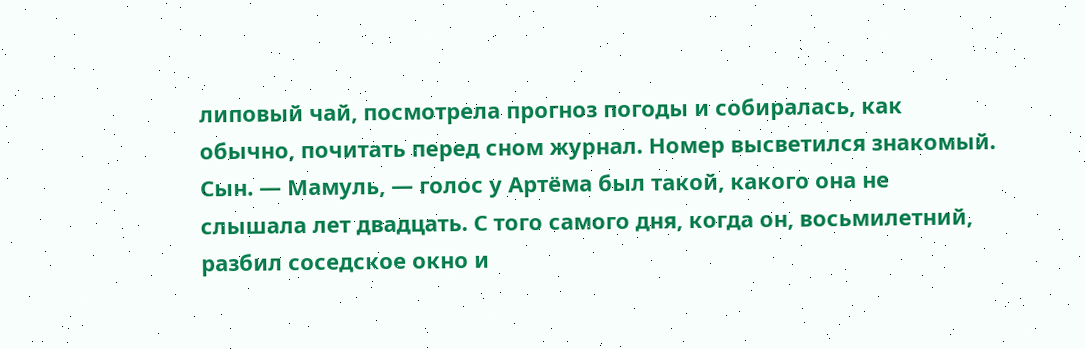липовый чай, посмотрела прогноз погоды и собиралась, как обычно, почитать перед сном журнал. Номер высветился знакомый. Сын. — Мамуль, — голос у Артёма был такой, какого она не слышала лет двадцать. С того самого дня, когда он, восьмилетний, разбил соседское окно и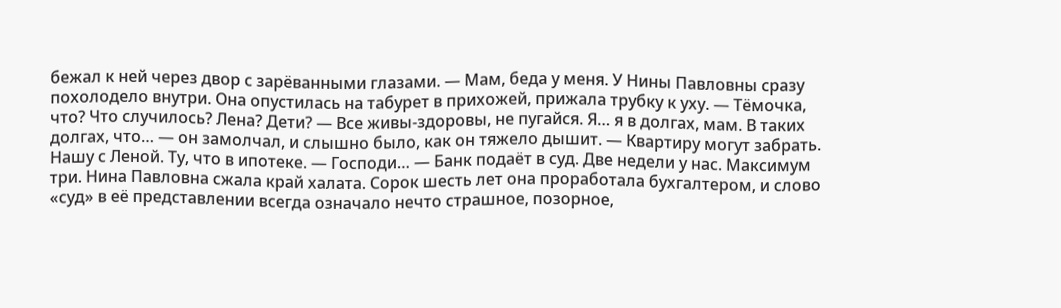бежал к ней через двор с зарёванными глазами. — Мам, беда у меня. У Нины Павловны сразу похолодело внутри. Она опустилась на табурет в прихожей, прижала трубку к уху. — Тёмочка, что? Что случилось? Лена? Дети? — Все живы-здоровы, не пугайся. Я… я в долгах, мам. В таких долгах, что… — он замолчал, и слышно было, как он тяжело дышит. — Квартиру могут забрать. Нашу с Леной. Ту, что в ипотеке. — Господи… — Банк подаёт в суд. Две недели у нас. Максимум три. Нина Павловна сжала край халата. Сорок шесть лет она проработала бухгалтером, и слово «суд» в её представлении всегда означало нечто страшное, позорное,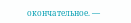окончательное. —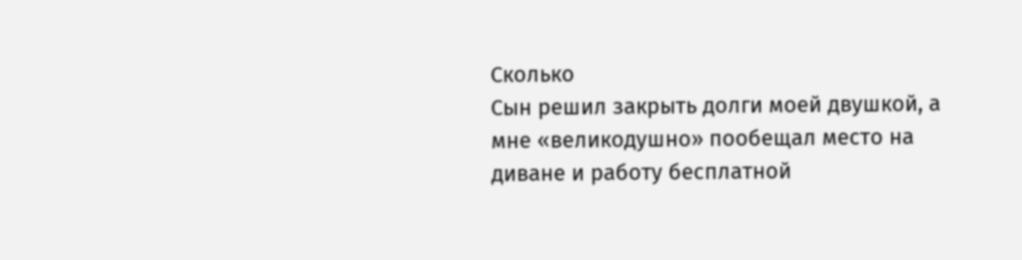Сколько
Сын решил закрыть долги моей двушкой, а мне «великодушно» пообещал место на диване и работу бесплатной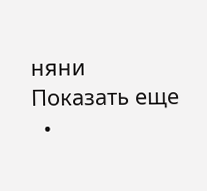няни
Показать еще
  •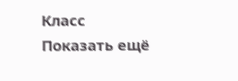Класс
Показать ещё